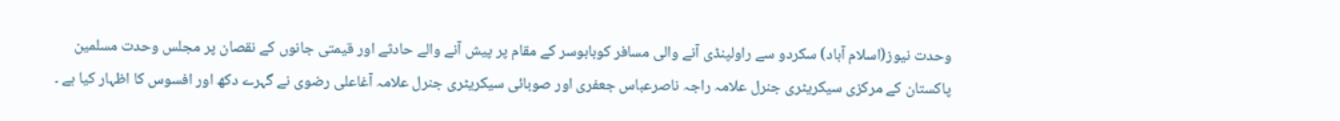وحدت نیوز(اسلام آباد) سکردو سے راولپنڈی آنے والی مسافر کوبابوسر کے مقام پر پیش آنے والے حادثے اور قیمتی جانوں کے نقصان پر مجلس وحدت مسلمین پاکستان کے مرکزی سیکریٹری جنرل علامہ راجہ ناصرعباس جعفری اور صوبائی سیکریٹری جنرل علامہ آغاعلی رضوی نے گہرے دکھ اور افسوس کا اظہار کیا ہے ۔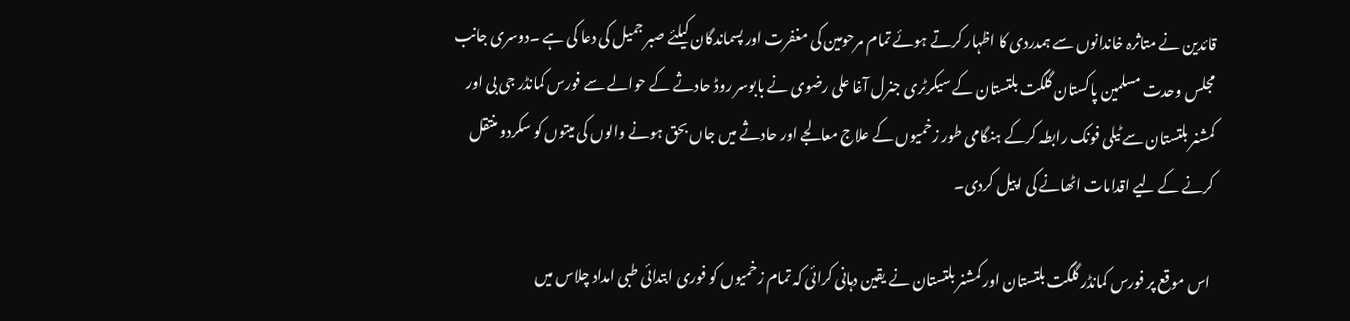قائدین نے متاثرہ خاندانوں سے ہمدردی کا اظہار کرتے ہوئے تمام مرحومین کی مغفرت اور پسماندگان کیلئے صبر جمیل کی دعا کی ہے ۔دوسری جانب مجلس وحدت مسلمین پاکستان گلگت بلتستان کے سیکرٹری جنرل آغا علی رضوی نے بابوسر روڈ حادثے کے حوالے سے فورس کمانڈر جی بی اور کمشنر بلتستان سے ٹیلی فونک رابطہ کرکے ہنگامی طور زخمیوں کے علاج معالجے اور حادثے میں جاں بحق ہونے والوں کی میتوں کو سکردو منتقل کرنے کے لیے اقدامات اٹھانے کی اپیل کردی۔

 اس موقع پر فورس کمانڈر گلگت بلتستان اور کمشنر بلتستان نے یقین دہانی کرائی کہ تمام زخمیوں کو فوری ابتدائی طبی امداد چلاس میں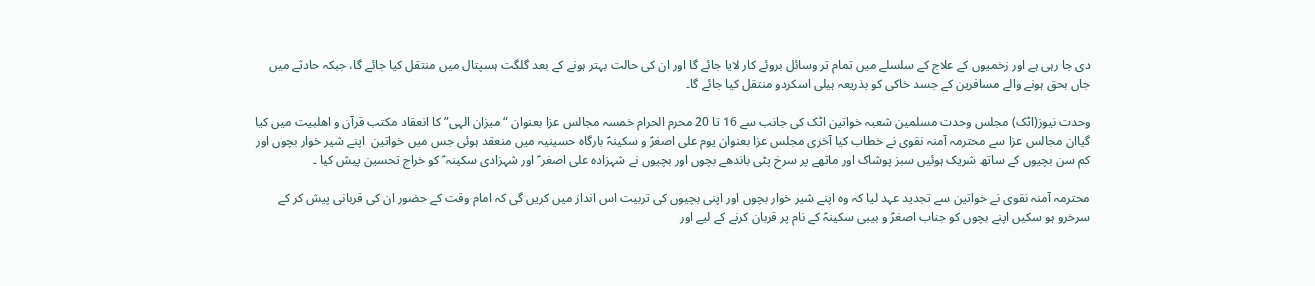دی جا رہی ہے اور زخمیوں کے علاج کے سلسلے میں تمام تر وسائل بروئے کار لایا جائے گا اور ان کی حالت بہتر ہونے کے بعد گلگت ہسپتال میں منتقل کیا جائے گا، جبکہ حادثے میں جاں بحق ہونے والے مسافرین کے جسد خاکی کو بذریعہ ہیلی اسکردو منتقل کیا جائے گا۔

وحدت نیوز(اٹک) مجلس وحدت مسلمین شعبہ خواتین اٹک کی جانب سے 16 تا 20 محرم الحرام خمسہ مجالس عزا بعنوان “میزان الہی” کا انعقاد مکتب قرآن و اھلبیت میں کیا گیاان مجالس عزا سے محترمہ آمنہ نقوی نے خطاب کیا آخری مجلس عزا بعنوان یوم علی اصغرؑ و سکینہؑ بارگاہ حسینیہ میں منعقد ہوئی جس میں خواتین  اپنے شیر خوار بچوں اور کم سن بچیوں کے ساتھ شریک ہوئیں سبز پوشاک اور ماتھے پر سرخ پٹی باندھے بچوں اور بچیوں نے شہزادہ علی اصغر ؑ اور شہزادی سکینہ ؑ کو خراج تحسین پیش کیا ۔

محترمہ آمنہ نقوی نے خواتین سے تجدید عہد لیا کہ وہ اپنے شیر خوار بچوں اور اپنی بچیوں کی تربیت اس انداز میں کریں گی کہ امام وقت کے حضور ان کی قربانی پیش کر کے سرخرو ہو سکیں اپنے بچوں کو جناب اصغرؑ و بیبی سکینہؑ کے نام پر قربان کرنے کے لیے اور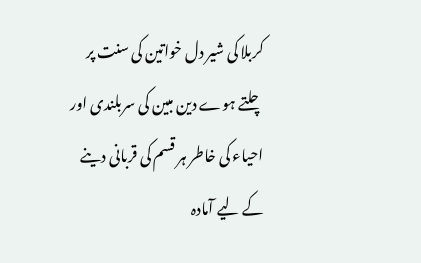کربلا کی شیر دل خواتین کی سنت پر چلتے ہوے دین مبین کی سربلندی اور احیاء کی خاطر ہر قسم کی قربانی دینے کے لیے آمادہ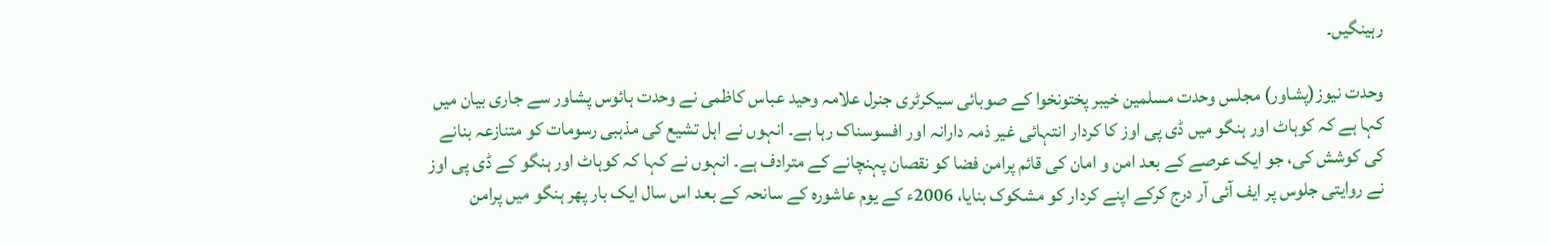رہینگیں۔

وحدت نیوز(پشاور) مجلس وحدت مسلمین خیبر پختونخوا کے صوبائی سیکرٹری جنرل علامہ وحید عباس کاظمی نے وحدت ہائوس پشاور سے جاری بیان میں کہا ہے کہ کوہاٹ اور ہنگو میں ڈی پی اوز کا کردار انتہائی غیر ذمہ دارانہ اور افسوسناک رہا ہے۔ انہوں نے اہل تشیع کی مذہبی رسومات کو متنازعہ بنانے کی کوشش کی، جو ایک عرصے کے بعد امن و امان کی قائم پرامن فضا کو نقصان پہنچانے کے مترادف ہے۔ انہوں نے کہا کہ کوہاٹ اور ہنگو کے ڈی پی اوز نے روایتی جلوس پر ایف آئی آر درج کرکے اپنے کردار کو مشکوک بنایا، 2006ء کے یوم عاشورہ کے سانحہ کے بعد اس سال ایک بار پھر ہنگو میں پرامن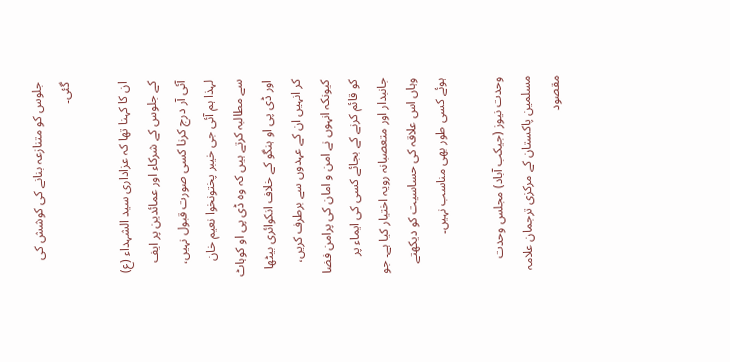جلوس کو متنازعہ بنانے کی کوشش کی گئی۔

ان کا کہنا تھا کہ عزاداری سید الشہداء (ع) کے جلوس کے شرکاء اور عمائدین پر ایف آئی آر درج کرنا کسی صورت قبول نہیں، لہذا ہم آئی جی خیبر پختونخوا نعیم خان سے مطالبہ کرتے ہیں کہ وہ ڈی پی او کوہاٹ اور ڈی پی او ہنگو کے خلاف انکوائری بیٹھا کر انہیں ان کے عہدوں سے برطرف کریں، کیونکہ انہوں نے امن و امان کی پرامن فضا کو قائم کرنے کے بجائے کسی کی ایماء پر جانبدار اور متعصبانہ رویہ اختیار کیا ہے۔ جو وہاں اس علاقہ کی حساسیت کو دیکھتے ہوئے کسی طور بھی مناسب نہیں۔

وحدت نیوز (جیکب آباد) مجلس وحدت مسلمین پاکستان کے مرکزی ترجمان علامہ مقصود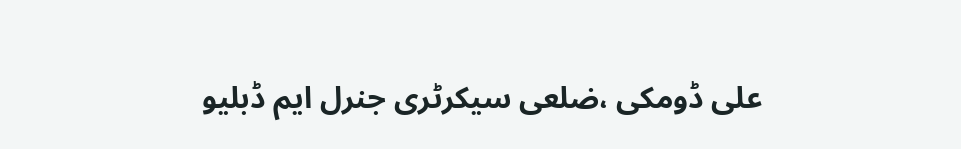علی ڈومکی ،ضلعی سیکرٹری جنرل ایم ڈبلیو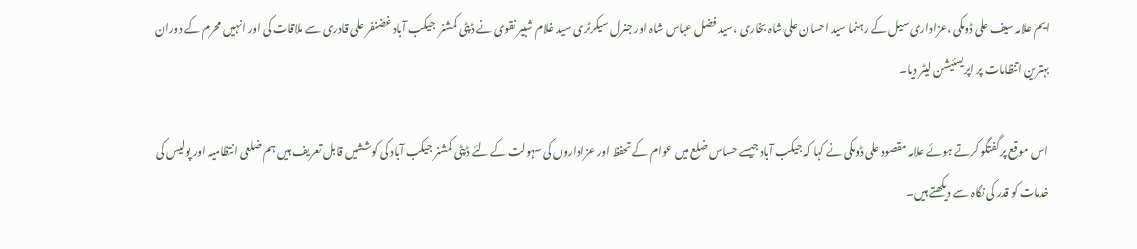ایم علامہ سیف علی ڈومکی ،عزاداری سیل کے رہنما سید احسان علی شاہ بخاری ،سید فضل عباس شاہ اور جنرل سیکرٹری سید غلام شبیر نقوی نے ڈپٹی کمشنر  جیکب آباد غضنفر علی قادری سے ملاقات کی اور انہیں محرم کے دوران بہترین اتنظامات پر اپریسئیشن لیٹر دیا۔

 اس موقع پر گفتگو کرتے ہوئے علامہ مقصود علی ڈومکی نے کہا کہ جیکب آباد جیسے حساس ضلع میں عوام کے تحفظ اور عزاداروں کی سہولت کے لئے ڈپٹی کمشنر جیکب آباد کی کوششیں قابل تعریف ہیں ہم ضلعی انتظامیہ اور پولیس کی خدمات کو قدر کی نگاہ سے دیکھتے ہیں۔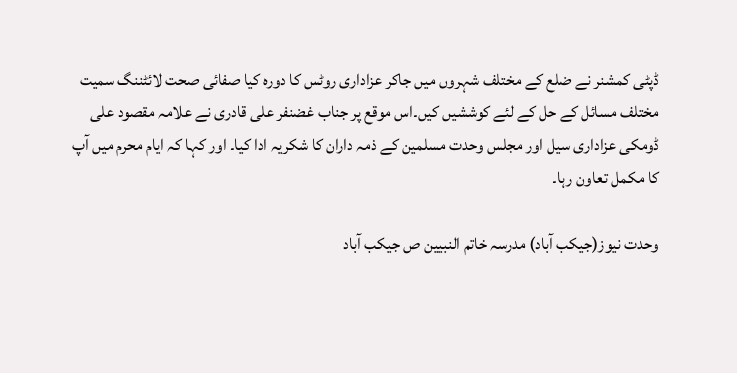ڈپٹی کمشنر نے ضلع کے مختلف شہروں میں جاکر عزاداری روٹس کا دورہ کیا صفائی صحت لائٹننگ سمیت مختلف مسائل کے حل کے لئے کوششیں کیں۔اس موقع پر جناب غضنفر علی قادری نے علامہ مقصود علی ڈومکی عزاداری سیل اور مجلس وحدت مسلمین کے ذمہ داران کا شکریہ ادا کیا۔ اور کہا کہ ایام محرم میں آپ کا مکمل تعاون رہا۔

وحدت نیوز(جیکب آباد) مدرسہ خاتم النبیین ص جیکب آباد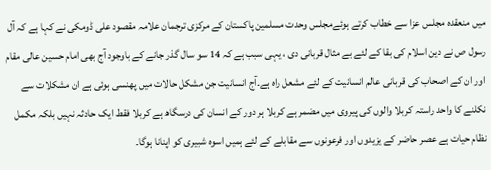میں منعقدہ مجلس عزا سے خطاب کرتے ہوئےمجلس وحدت مسلمین پاکستان کے مرکزی ترجمان علامہ مقصود علی ڈومکی نے کہا ہے کہ آل رسول ص نے دین اسلام کی بقا کے لئے بے مثال قربانی دی ، یہی سبب ہے کہ 14 سو سال گذر جانے کے باوجود آج بھی امام حسین عالی مقام اور ان کے اصحاب کی قربانی عالم انسانیت کے لئے مشعل راہ ہے۔آج انسانیت جن مشکل حالات میں پھنسی ہوئی ہے ان مشکلات سے  نکلنے کا واحد راستہ کربلا والوں کی پیروی میں مضمر ہے کربلا ہر دور کے انسان کی درسگاھ ہے کربلا فقط ایک حادثہ نہیں بلکہ مکمل نظام حیات ہے عصر حاضر کے یزیدوں اور فرعونوں سے مقابلے کے لئے ہمیں اسوہ شبیری کو اپنانا ہوگا۔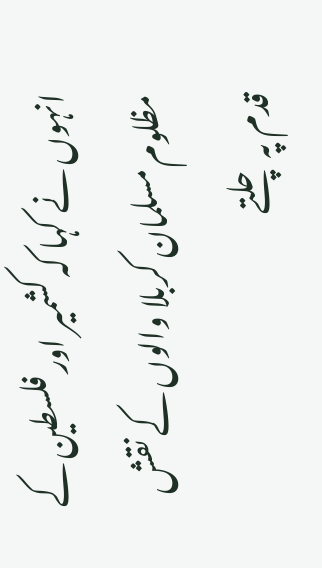انہوں نے کہا کہ کشمیر اور فلسطین کے مظلوم مسلمان کربلا والوں کے نقش قدم پہ چلتے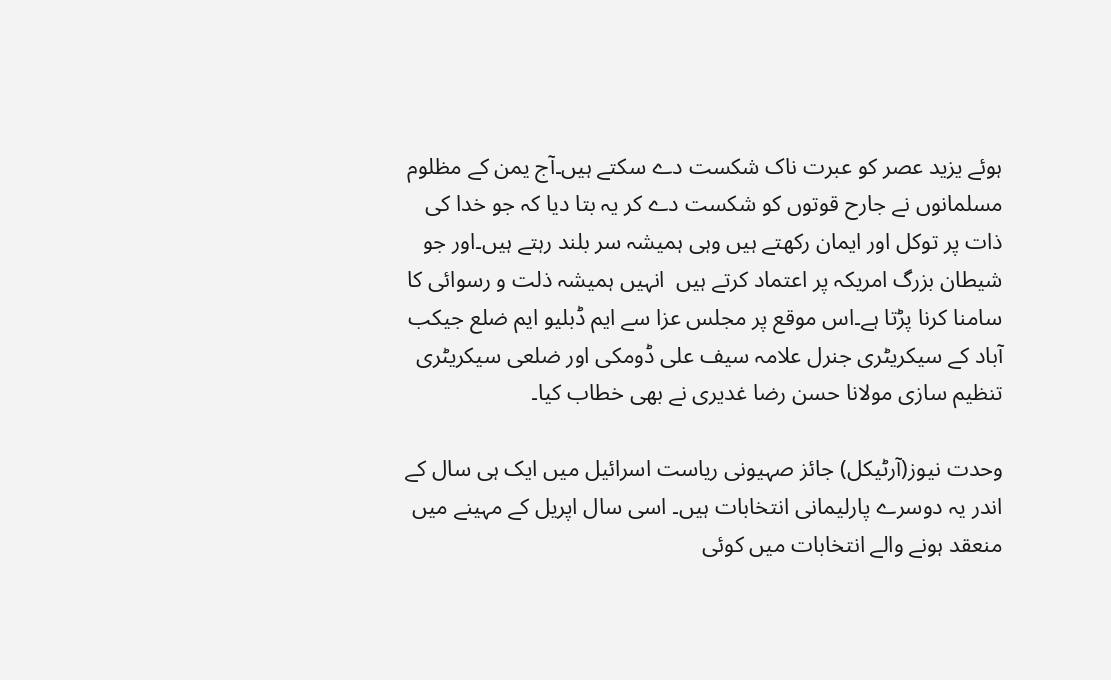ہوئے یزید عصر کو عبرت ناک شکست دے سکتے ہیں۔آج یمن کے مظلوم مسلمانوں نے جارح قوتوں کو شکست دے کر یہ بتا دیا کہ جو خدا کی ذات پر توکل اور ایمان رکھتے ہیں وہی ہمیشہ سر بلند رہتے ہیں۔اور جو شیطان بزرگ امریکہ پر اعتماد کرتے ہیں  انہیں ہمیشہ ذلت و رسوائی کا سامنا کرنا پڑتا ہے۔اس موقع پر مجلس عزا سے ایم ڈبلیو ایم ضلع جیکب آباد کے سیکریٹری جنرل علامہ سیف علی ڈومکی اور ضلعی سیکریٹری تنظیم سازی مولانا حسن رضا غدیری نے بھی خطاب کیا۔

وحدت نیوز(آرٹیکل) جائز صہیونی ریاست اسرائیل میں ایک ہی سال کے اندر یہ دوسرے پارلیمانی انتخابات ہیں۔ اسی سال اپریل کے مہینے میں منعقد ہونے والے انتخابات میں کوئی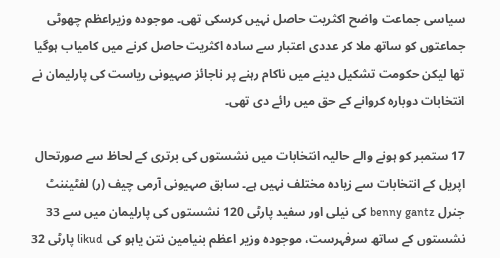سیاسی جماعت واضح اکثریت حاصل نہیں کرسکی تھی۔ موجودہ وزیراعظم چھوٹی جماعتوں کو ساتھ ملا کر عددی اعتبار سے سادہ اکثریت حاصل کرنے میں کامیاب ہوگیا تھا لیکن حکومت تشکیل دینے میں ناکام رہنے پر ناجائز صہیونی ریاست کی پارلیمان نے انتخابات دوبارہ کروانے کے حق میں رائے دی تھی۔

17 ستمبر کو ہونے والے حالیہ انتخابات میں نشستوں کی برتری کے لحاظ سے صورتحال اپریل کے انتخابات سے زیادہ مختلف نہیں ہے۔ سابق صہیونی آرمی چیف (ر) لفٹیننٹ جنرل benny gantz کی نیلی اور سفید پارٹی 120 نشستوں کی پارلیمان میں سے 33 نشستوں کے ساتھ سرفہرست، موجودہ وزیر اعظم بنیامین نتن یاہو کی likud پارٹی 32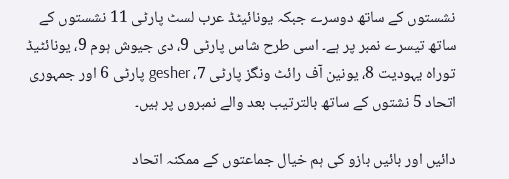نشستوں کے ساتھ دوسرے جبکہ یونائیٹڈ عرب لسٹ پارٹی 11 نشستوں کے ساتھ تیسرے نمبر پر ہے۔ اسی طرح شاس پارٹی 9، دی جیوش ہوم 9، یونائٹیڈ توراہ یہودیت 8، یونین آف رائٹ ونگز پارٹی 7، gesher پارٹی 6 اور جمہوری اتحاد 5 نشتوں کے ساتھ بالترتیب بعد والے نمبروں پر ہیں۔

دائیں اور بائیں بازو کی ہم خیال جماعتوں کے ممکنہ اتحاد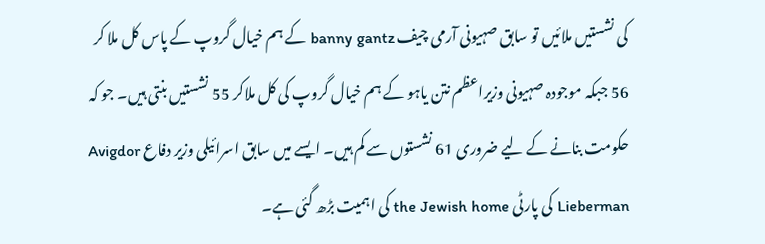کی نشستیں ملائیں تو سابق صہیونی آرمی چیف banny gantz کے ہم خیال گروپ کے پاس کل ملا کر 56 جبکہ موجودہ صہیونی وزیراعظم نتن یاہو کے ہم خیال گروپ کی کل ملاکر 55 نشستیں بنتی ہیں۔ جو کہ حکومت بنانے کے لیے ضروری 61 نشستوں سے کم ہیں۔ ایسے میں سابق اسرائیلی وزیر دفاع Avigdor Lieberman کی پارٹی the Jewish home کی اہمیت بڑھ گئی ہے۔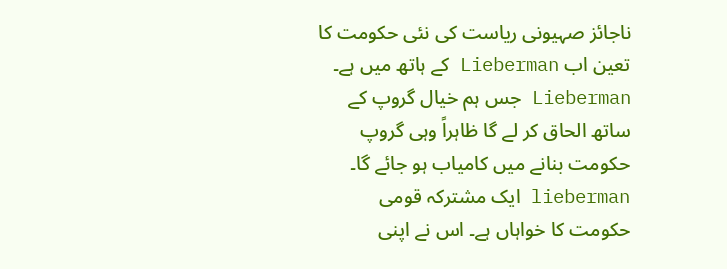ناجائز صہیونی ریاست کی نئی حکومت کا تعین اب Lieberman کے ہاتھ میں ہے۔ Lieberman جس ہم خیال گروپ کے ساتھ الحاق کر لے گا ظاہراً وہی گروپ حکومت بنانے میں کامیاب ہو جائے گا۔ lieberman ایک مشترکہ قومی حکومت کا خواہاں ہے۔ اس نے اپنی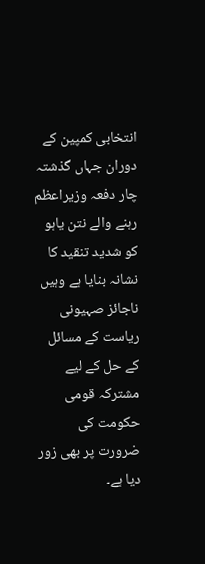انتخابی کمپین کے دوران جہاں گذشتہ چار دفعہ وزیراعظم رہنے والے نتن یاہو کو شدید تنقید کا نشانہ بنایا ہے وہیں ناجائز صہیونی ریاست کے مسائل کے حل کے لیے مشترکہ قومی حکومت کی ضرورت پر بھی زور دیا ہے۔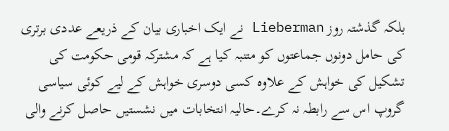بلکہ گذشتہ روز Lieberman نے ایک اخباری بیان کے ذریعے عددی برتری کی حامل دونوں جماعتوں کو متنبہ کیا ہے کہ مشترکہ قومی حکومت کی تشکیل کی خواہش کے علاوہ کسی دوسری خواہش کے لیے کوئی سیاسی گروپ اس سے رابطہ نہ کرے۔حالیہ انتخابات میں نشستیں حاصل کرنے والی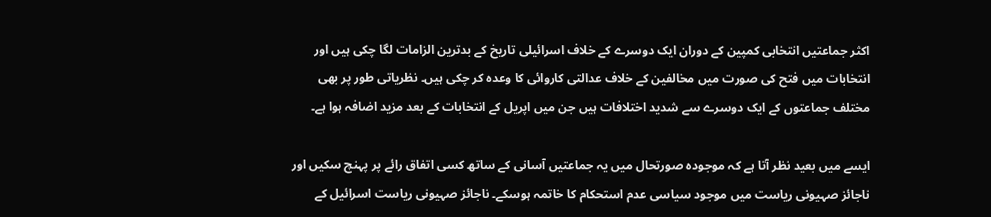اکثر جماعتیں انتخابی کمپین کے دوران ایک دوسرے کے خلاف اسرائیلی تاریخ کے بدترین الزامات لگا چکی ہیں اور انتخابات میں فتح کی صورت میں مخالفین کے خلاف عدالتی کاروائی کا وعدہ کر چکی ہیں۔ نظریاتی طور پر بھی مختلف جماعتوں کے ایک دوسرے سے شدید اختلافات ہیں جن میں اپریل کے انتخابات کے بعد مزید اضافہ ہوا ہے۔

ایسے میں بعید نظر آتا ہے کہ موجودہ صورتحال میں یہ جماعتیں آسانی کے ساتھ کسی اتفاق رائے پر پہنچ سکیں اور ناجائز صہیونی ریاست میں موجود سیاسی عدم استحکام کا خاتمہ ہوسکے۔ ناجائز صہیونی ریاست اسرائیل کے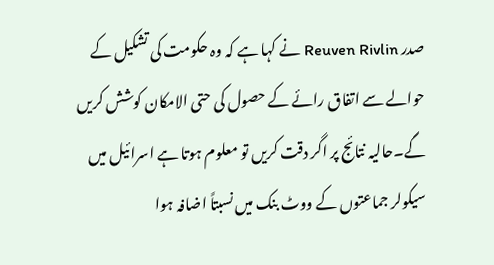صدر Reuven Rivlin نے کہا ہے کہ وہ حکومت کی تشکیل کے حوالے سے اتفاق رائے کے حصول کی حتی الامکان کوشش کریں گے۔حالیہ نتائج پر اگر دقت کریں تو معلوم ہوتا ہے اسرائیل میں سیکولر جماعتوں کے ووٹ بنک میں نسبتاً اضافہ ہوا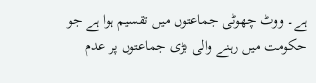ہے۔ ووٹ چھوٹی جماعتوں میں تقسیم ہوا ہے جو حکومت میں رہنے والی بڑی جماعتوں پر عدم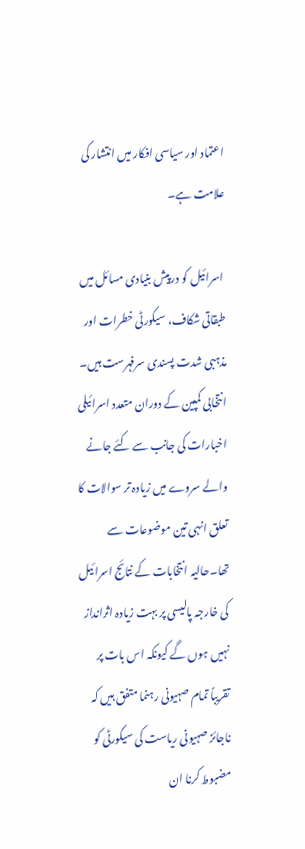اعتماد اور سیاسی افکار میں انتشار کی علامت ہے۔

 اسرائیل کو درپیش بنیادی مسائل میں طبقاتی شکاف، سیکورٹی خطرات اور مذہبی شدت پسندی سرفہرست ہیں۔ انتخابی کمپین کے دوران متعدد اسرائیلی اخبارات کی جانب سے کئے جانے والے سروے میں زیادہ تر سوالات کا تعلق انہی تین موضوعات سے تھا۔حالیہ انتخابات کے نتائج اسرائیل کی خارجہ پالیسی پر بہت زیادہ اثرانداز نہیں ہوں گے کیونکہ اس بات پر تقریباً تمام صہیونی رہنما متفق ہیں کہ ناجائز صہیونی ریاست کی سیکورٹی کو مضبوط کرنا ان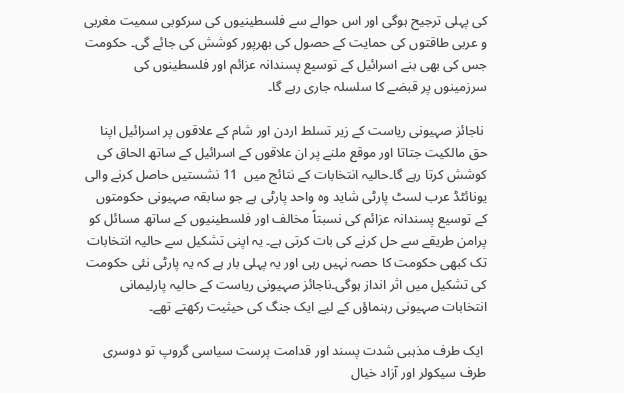کی پہلی ترجیح ہوگی اور اس حوالے سے فلسطینیوں کی سرکوبی سمیت مغربی و عربی طاقتوں کی حمایت کے حصول کی بھرپور کوشش کی جائے گی۔ حکومت جس کی بھی بنے اسرائیل کے توسیع پسندانہ عزائم اور فلسطینوں کی سرزمینوں پر قبضے کا سلسلہ جاری رہے گا۔

 ناجائز صہیونی ریاست کے زیر تسلط اردن اور شام کے علاقوں پر اسرائیل اپنا حق مالکیت جتاتا اور موقع ملنے پر ان علاقوں کے اسرائیل کے ساتھ الحاق کی کوشش کرتا رہے گا۔حالیہ انتخابات کے نتائج میں  11 نشستیں حاصل کرنے والی یونائٹڈ عرب لسٹ پارٹی شاید وہ واحد پارٹی ہے جو سابقہ صہیونی حکومتوں کے توسیع پسندانہ عزائم کی نسبتاً مخالف اور فلسطینیوں کے ساتھ مسائل کو پرامن طریقے سے حل کرنے کی بات کرتی ہے۔ یہ اپنی تشکیل سے حالیہ انتخابات تک کبھی حکومت کا حصہ نہیں رہی اور یہ پہلی بار ہے کہ یہ پارٹی نئی حکومت کی تشکیل میں اثر انداز ہوگی۔ناجائز صہیونی ریاست کے حالیہ پارلیمانی انتخابات صہیونی رہنماؤں کے لیے ایک جنگ کی حیثیت رکھتے تھے۔

 ایک طرف مذہبی شدت پسند اور قدامت پرست سیاسی گروپ تو دوسری طرف سیکولر اور آزاد خیال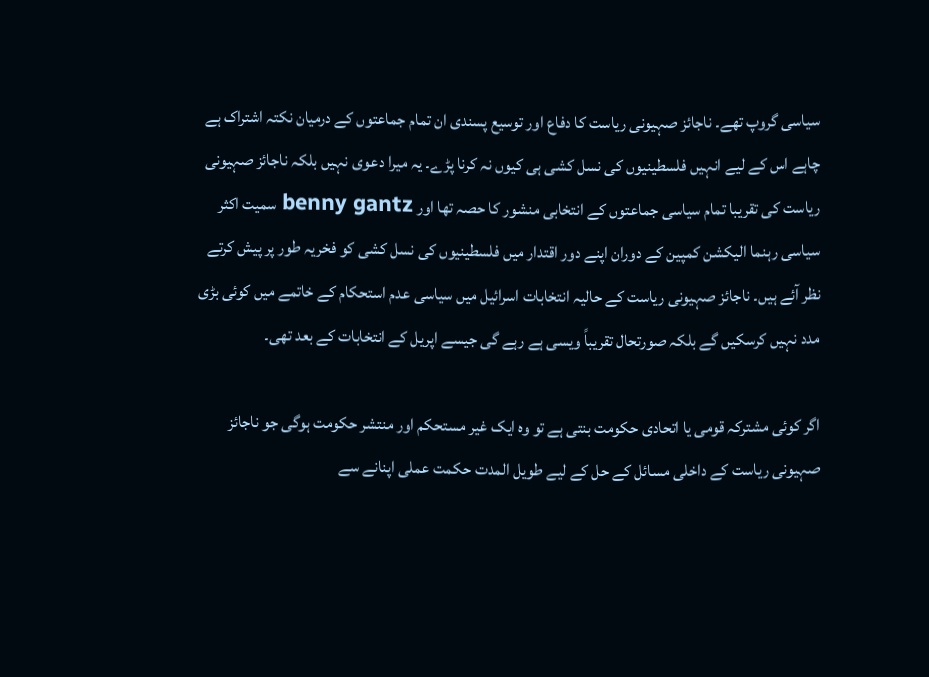سیاسی گروپ تھے۔ ناجائز صہیونی ریاست کا دفاع اور توسیع پسندی ان تمام جماعتوں کے درمیان نکتہ اشتراک ہے چاہے اس کے لیے انہیں فلسطینیوں کی نسل کشی ہی کیوں نہ کرنا پڑے۔ یہ میرا دعوی نہیں بلکہ ناجائز صہیونی ریاست کی تقریبا تمام سیاسی جماعتوں کے انتخابی منشور کا حصہ تھا اور benny gantz سمیت اکثر سیاسی رہنما الیکشن کمپین کے دوران اپنے دور اقتدار میں فلسطینیوں کی نسل کشی کو فخریہ طور پر پیش کرتے نظر آئے ہیں۔ ناجائز صہیونی ریاست کے حالیہ انتخابات اسرائیل میں سیاسی عدم استحکام کے خاتمے میں کوئی بڑی مدد نہیں کرسکیں گے بلکہ صورتحال تقریباً ویسی ہے رہے گی جیسے اپریل کے انتخابات کے بعد تھی۔

اگر کوئی مشترکہ قومی یا اتحادی حکومت بنتی ہے تو وہ ایک غیر مستحکم اور منتشر حکومت ہوگی جو ناجائز صہیونی ریاست کے داخلی مسائل کے حل کے لیے طویل المدت حکمت عملی اپنانے سے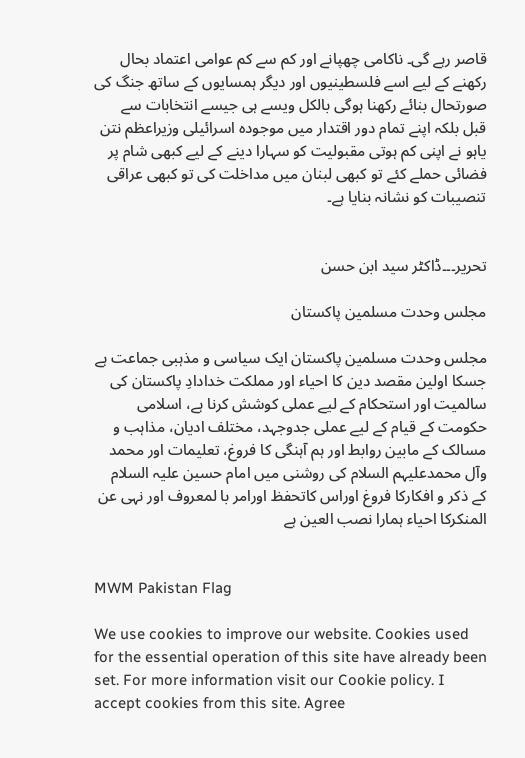قاصر رہے گی۔ ناکامی چھپانے اور کم سے کم عوامی اعتماد بحال رکھنے کے لیے اسے فلسطینیوں اور دیگر ہمسایوں کے ساتھ جنگ کی صورتحال بنائے رکھنا ہوگی بالکل ویسے ہی جیسے انتخابات سے قبل بلکہ اپنے تمام دور اقتدار میں موجودہ اسرائیلی وزیراعظم نتن یاہو نے اپنی کم ہوتی مقبولیت کو سہارا دینے کے لیے کبھی شام پر فضائی حملے کئے تو کبھی لبنان میں مداخلت کی تو کبھی عراقی تنصیبات کو نشانہ بنایا ہے۔


تحریر۔۔۔ڈاکٹر سید ابن حسن

مجلس وحدت مسلمین پاکستان

مجلس وحدت مسلمین پاکستان ایک سیاسی و مذہبی جماعت ہے جسکا اولین مقصد دین کا احیاء اور مملکت خدادادِ پاکستان کی سالمیت اور استحکام کے لیے عملی کوشش کرنا ہے، اسلامی حکومت کے قیام کے لیے عملی جدوجہد، مختلف ادیان، مذاہب و مسالک کے مابین روابط اور ہم آہنگی کا فروغ، تعلیمات اور محمد وآل محمدعلیہم السلام کی روشنی میں امام حسین علیہ السلام کے ذکر و افکارکا فروغ اوراس کاتحفظ اورامر با لمعروف اور نہی عن المنکرکا احیاء ہمارا نصب العین ہے


MWM Pakistan Flag

We use cookies to improve our website. Cookies used for the essential operation of this site have already been set. For more information visit our Cookie policy. I accept cookies from this site. Agree